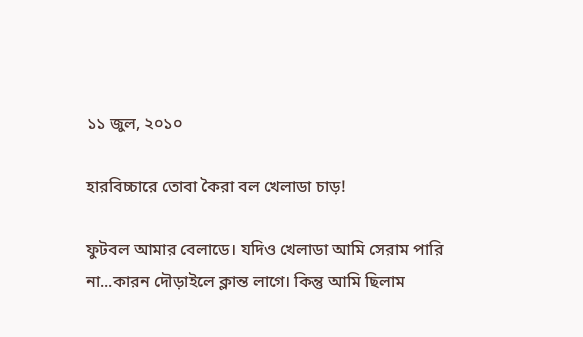১১ জুল, ২০১০

হারবিচ্চারে তোবা কৈরা বল খেলাডা চাড়!

ফুটবল আমার বেলাডে। যদিও খেলাডা আমি সেরাম পারি না...কারন দৌড়াইলে ক্লান্ত লাগে। কিন্তু আমি ছিলাম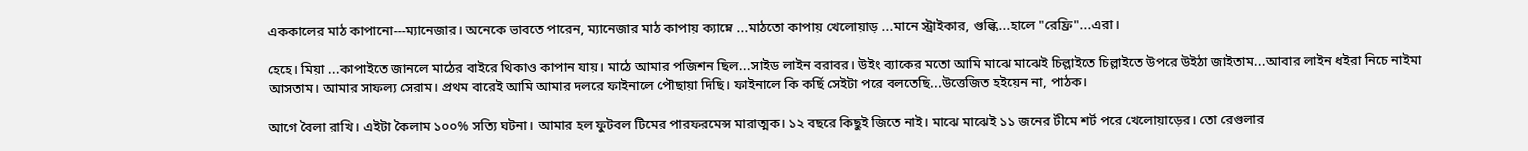এককালের মাঠ কাপানো---ম্যানেজার। অনেকে ভাবতে পারেন, ম্যানেজার মাঠ কাপায় ক্যাম্নে ...মাঠতো কাপায় খেলোয়াড় ...মানে স্ট্রাইকার, গুল্কি...হালে "রেফ্রি"...এরা।

হেহে। মিয়া ...কাপাইতে জানলে মাঠের বাইরে থিকাও কাপান যায়। মাঠে আমার পজিশন ছিল...সাইড লাইন বরাবর। উইং ব্যাকের মতো আমি মাঝে মাঝেই চিল্লাইতে চিল্লাইতে উপরে উইঠা জাইতাম...আবার লাইন ধইরা নিচে নাইমা আসতাম। আমার সাফল্য সেরাম। প্রথম বারেই আমি আমার দলরে ফাইনালে পৌছায়া দিছি। ফাইনালে কি কর্ছি সেইটা পরে বলতেছি...উত্তেজিত হইয়েন না, পাঠক।

আগে বৈলা রাখি। এইটা কৈলাম ১০০% সত্যি ঘটনা। আমার হল ফুটবল টিমের পারফরমেন্স মারাত্মক। ১২ বছরে কিছুই জিতে নাই। মাঝে মাঝেই ১১ জনের টীমে শর্ট পরে খেলোয়াড়ের। তো রেগুলার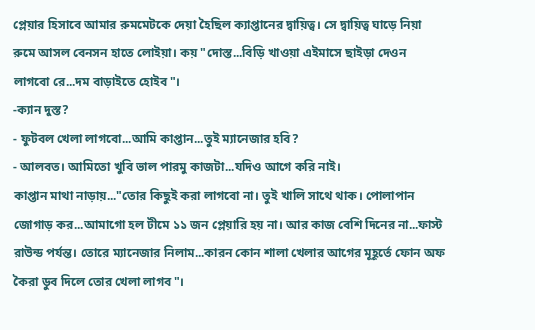প্লেয়ার হিসাবে আমার রুমমেটকে দেয়া হৈছিল ক্যাপ্তানের দ্বায়িত্ব। সে দ্বায়িত্ব ঘাড়ে নিয়া রুমে আসল বেনসন হাতে লোইয়া। কয় "দোস্ত...বিড়ি খাওয়া এইমাসে ছাইড়া দেওন লাগবো রে...দম বাড়াইতে হোইব"।
-ক্যান দুস্ত?
- ফুটবল খেলা লাগবো...আমি কাপ্তান...তুই ম্যানেজার হবি?
- আলবত। আমিতো খুবি ভাল পারমু কাজটা...যদিও আগে করি নাই।
কাপ্তান মাথা নাড়ায়..."তোর কিছুই করা লাগবো না। তুই খালি সাথে থাক। পোলাপান জোগাড় কর...আমাগো হল টীমে ১১ জন প্লেয়ারি হয় না। আর কাজ বেশি দিনের না...ফাস্ট রাউন্ড পর্যন্ত। তোরে ম্যানেজার নিলাম...কারন কোন শালা খেলার আগের মূহূর্তে ফোন অফ কৈরা ডুব দিলে তোর খেলা লাগব"।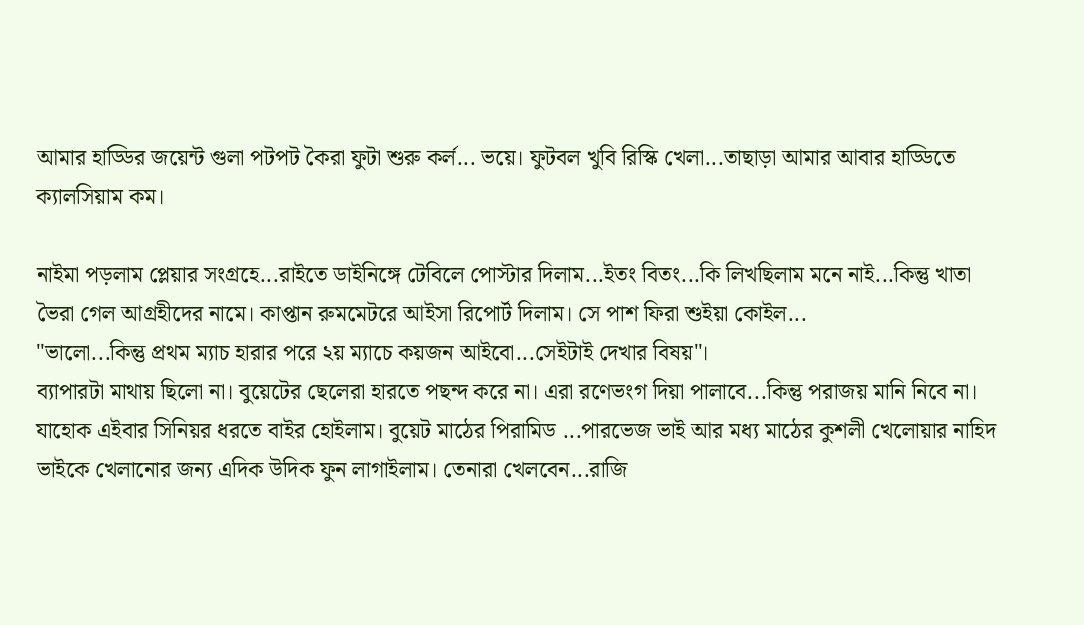আমার হাড্ডির জয়েন্ট গুলা পটপট কৈরা ফুটা শুরু কর্ল... ভয়ে। ফুটবল খুবি রিস্কি খেলা...তাছাড়া আমার আবার হাড্ডিতে ক্যালসিয়াম কম।

নাইমা পড়লাম প্লেয়ার সংগ্রহে...রাইতে ডাইনিঙ্গে টেবিলে পোস্টার দিলাম...ইতং বিতং...কি লিখছিলাম মনে নাই...কিন্তু খাতা ভৈরা গেল আগ্রহীদের নামে। কাপ্তান রুমমেটরে আইসা রিপোর্ট দিলাম। সে পাশ ফিরা শুইয়া কোইল...
"ভালো...কিন্তু প্রথম ম্যাচ হারার পরে ২য় ম্যাচে কয়জন আইবো...সেইটাই দেখার বিষয়"।
ব্যাপারটা মাথায় ছিলো না। বুয়েটের ছেলেরা হারতে পছন্দ করে না। এরা রণেভংগ দিয়া পালাবে...কিন্তু পরাজয় মানি নিবে না। যাহোক এইবার সিনিয়র ধরতে বাইর হোইলাম। বুয়েট মাঠের পিরামিড ...পারভেজ ভাই আর মধ্য মাঠের কুশলী খেলোয়ার নাহিদ ভাইকে খেলানোর জন্য এদিক উদিক ফুন লাগাইলাম। তেনারা খেলবেন...রাজি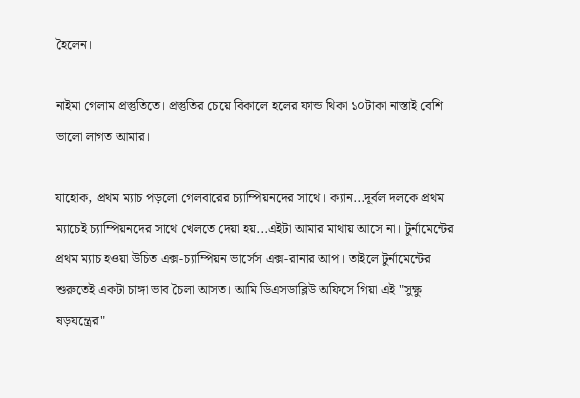হৈলেন।

নাইমা গেলাম প্রস্তুতিতে। প্রস্তুতির চেয়ে বিকালে হলের ফান্ড থিকা ১০টাকা নাস্তাই বেশি ভালো লাগত আমার।

যাহোক, প্রথম ম্যাচ পড়লো গেলবারের চ্যাম্পিয়নদের সাথে। ক্যান...দূর্বল দলকে প্রথম ম্যাচেই চ্যাম্পিয়নদের সাথে খেলতে দেয়া হয়...এইটা আমার মাথায় আসে না। টুর্নামেন্টের প্রথম ম্যাচ হওয়া উচিত এক্স-চ্যাম্পিয়ন ভার্সেস এক্স-রানার আপ। তাইলে টুর্নামেন্টের শুরুতেই একটা চাঙ্গা ভাব চৈলা আসত। আমি ডিএসডাব্লিউ অফিসে গিয়া এই "সুক্ষু ষড়যন্ত্রের"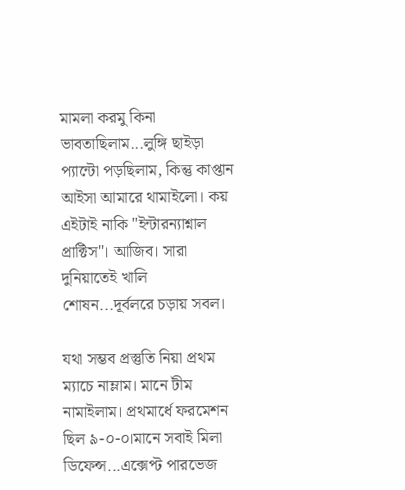মামলা করমু কিনা ভাবতাছিলাম...লুঙ্গি ছাইড়া প্যান্টো পড়ছিলাম, কিন্তু কাপ্তান আইসা আমারে থামাইলো। কয় এইটাই নাকি "ইন্টারন্যাশ্নাল প্রাক্টিস"। আজিব। সারা দুনিয়াতেই খালি শোষন...দূর্বলরে চড়ায় সবল।

যথা সম্ভব প্রস্তুতি নিয়া প্রথম ম্যাচে নাম্লাম। মানে টীম নামাইলাম। প্রথমার্ধে ফরমেশন ছিল ৯-০-০।মানে সবাই মিলা ডিফেন্স...এক্সেপ্ট পারভেজ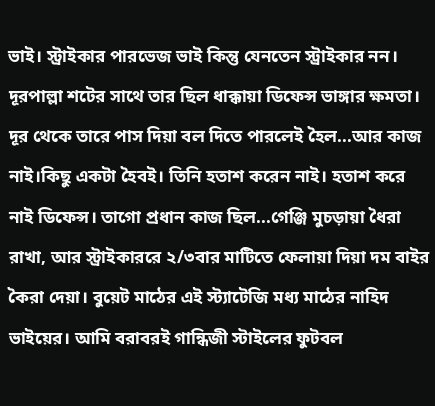ভাই। স্ট্রাইকার পারভেজ ভাই কিন্তু যেনতেন স্ট্রাইকার নন। দূরপাল্লা শটের সাথে তার ছিল ধাক্কায়া ডিফেন্স ভাঙ্গার ক্ষমতা। দূর থেকে তারে পাস দিয়া বল দিতে পারলেই হৈল...আর কাজ নাই।কিছু একটা হৈবই। তিনি হতাশ করেন নাই। হতাশ করে নাই ডিফেন্স। তাগো প্রধান কাজ ছিল...গেঞ্জি মুচড়ায়া ধৈরা রাখা, আর স্ট্রাইকাররে ২/৩বার মাটিতে ফেলায়া দিয়া দম বাইর কৈরা দেয়া। বুয়েট মাঠের এই স্ট্যাটেজি মধ্য মাঠের নাহিদ ভাইয়ের। আমি বরাবরই গান্ধিজী স্টাইলের ফুটবল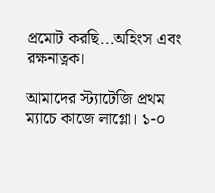প্রমোট করছি...অহিংস এবং রক্ষনাত্নক।

আমাদের স্ট্যাটেজি প্রথম ম্যাচে কাজে লাগ্লো। ১-০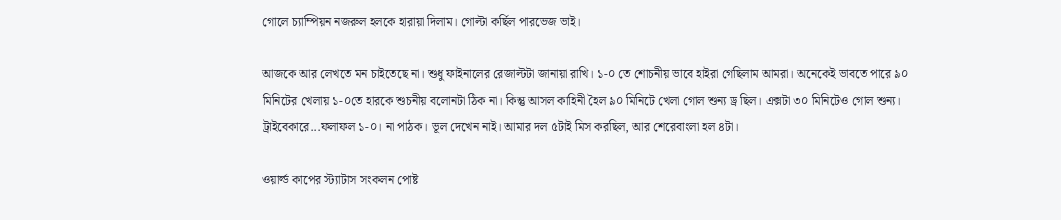গোলে চ্যাম্পিয়ন নজরুল হলকে হারায়া দিলাম। গোল্টা কর্ছিল পারভেজ ভাই।

আজকে আর লেখতে মন চাইতেছে না। শুধু ফাইনালের রেজাল্টটা জানায়া রাখি। ১-০ তে শোচনীয় ভাবে হাইরা গেছিলাম আমরা। অনেকেই ভাবতে পারে ৯০ মিনিটের খেলায় ১-০তে হারকে শুচনীয় বলোনটা ঠিক না। কিন্তু আসল কাহিনী হৈল ৯০ মিনিটে খেলা গোল শুন্য ড্র ছিল। এক্সটা ৩০ মিনিটেও গোল শুন্য। ট্রাইবেকারে...ফলাফল ১-০। না পাঠক। ভূল দেখেন নাই। আমার দল ৫টাই মিস করছিল, আর শেরেবাংলা হল ৪টা।

ওয়ার্ল্ড কাপের স্ট্যাটাস সংকলন পোষ্ট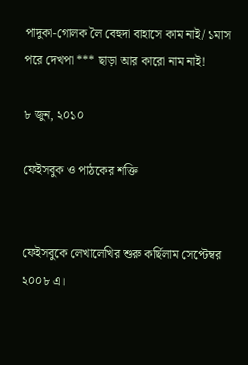পাদুকা-গোলক লৈ বেহুদা বাহাসে কাম নাই/ ১মাস পরে দেখপা *** ছাড়া আর কারো নাম নাই!

৮ জুন, ২০১০

ফেইসবুক ও পাঠকের শক্তি


ফেইসবুকে লেখালেখির শুরু কর্ছিলাম সেপ্টেম্বর ২০০৮ এ।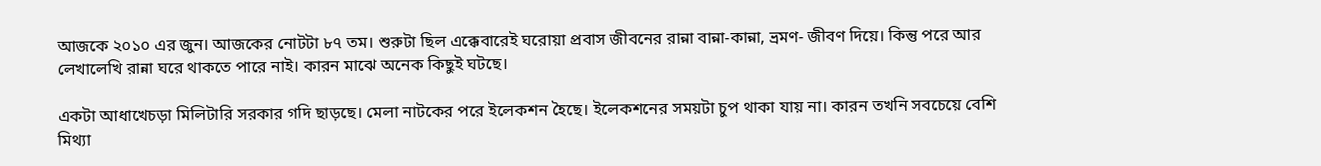আজকে ২০১০ এর জুন। আজকের নোটটা ৮৭ তম। শুরুটা ছিল এক্কেবারেই ঘরোয়া প্রবাস জীবনের রান্না বান্না-কান্না, ভ্রমণ- জীবণ দিয়ে। কিন্তু পরে আর লেখালেখি রান্না ঘরে থাকতে পারে নাই। কারন মাঝে অনেক কিছুই ঘটছে।

একটা আধাখেচড়া মিলিটারি সরকার গদি ছাড়ছে। মেলা নাটকের পরে ইলেকশন হৈছে। ইলেকশনের সময়টা চুপ থাকা যায় না। কারন তখনি সবচেয়ে বেশি মিথ্যা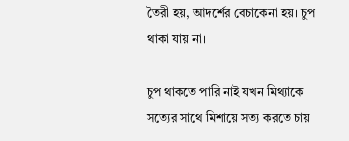তৈরী হয়, আদর্শের বেচাকেনা হয়। চুপ থাকা যায় না।

চুপ থাকতে পারি নাই যখন মিথ্যাকে সত্যের সাথে মিশায়ে সত্য করতে চায়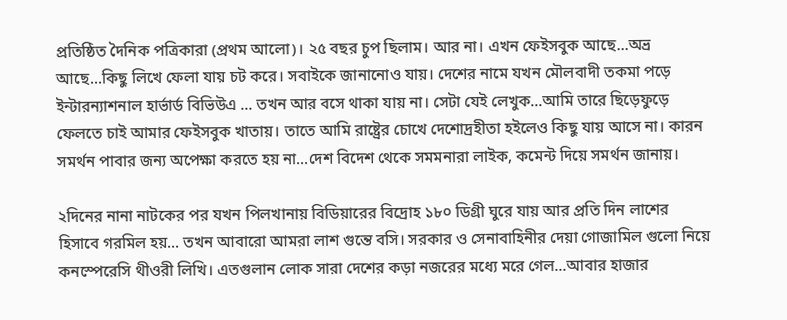প্রতিষ্ঠিত দৈনিক পত্রিকারা (প্রথম আলো)। ২৫ বছর চুপ ছিলাম। আর না। এখন ফেইসবুক আছে...অভ্র আছে...কিছু লিখে ফেলা যায় চট করে। সবাইকে জানানোও যায়। দেশের নামে যখন মৌলবাদী তকমা পড়ে ইন্টারন্যাশনাল হার্ভার্ড বিভিউএ ... তখন আর বসে থাকা যায় না। সেটা যেই লেখুক...আমি তারে ছিড়েফুড়ে ফেলতে চাই আমার ফেইসবুক খাতায়। তাতে আমি রাষ্ট্রের চোখে দেশোদ্রহীতা হইলেও কিছু যায় আসে না। কারন সমর্থন পাবার জন্য অপেক্ষা করতে হয় না...দেশ বিদেশ থেকে সমমনারা লাইক, কমেন্ট দিয়ে সমর্থন জানায়।

২দিনের নানা নাটকের পর যখন পিলখানায় বিডিয়ারের বিদ্রোহ ১৮০ ডিগ্রী ঘুরে যায় আর প্রতি দিন লাশের হিসাবে গরমিল হয়... তখন আবারো আমরা লাশ গুন্তে বসি। সরকার ও সেনাবাহিনীর দেয়া গোজামিল গুলো নিয়ে কনস্পেরেসি থীওরী লিখি। এতগুলান লোক সারা দেশের কড়া নজরের মধ্যে মরে গেল...আবার হাজার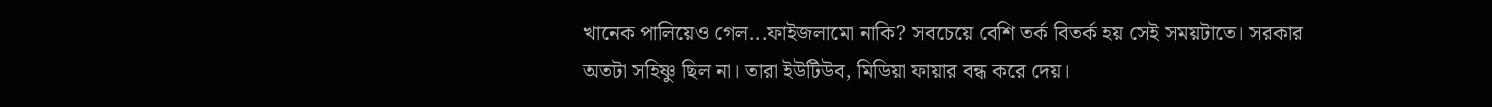খানেক পালিয়েও গেল...ফাইজলামো নাকি? সবচেয়ে বেশি তর্ক বিতর্ক হয় সেই সময়টাতে। সরকার অতটা সহিষ্ণু ছিল না। তারা ইউটিউব, মিডিয়া ফায়ার বন্ধ করে দেয়।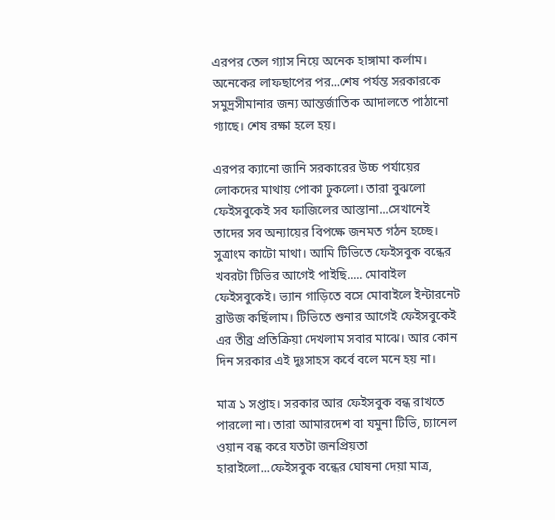এরপর তেল গ্যাস নিয়ে অনেক হাঙ্গামা কর্লাম। অনেকের লাফছাপের পর...শেষ পর্যন্ত সরকারকে সমুদ্রসীমানার জন্য আন্তর্জাতিক আদালতে পাঠানো গ্যাছে। শেষ রক্ষা হলে হয়।

এরপর ক্যানো জানি সরকারের উচ্চ পর্যায়ের লোকদের মাথায় পোকা ঢুকলো। তারা বুঝলো ফেইসবুকেই সব ফাজিলের আস্তানা...সেখানেই তাদের সব অন্যায়ের বিপক্ষে জনমত গঠন হচ্ছে। সুত্রাংম কাটো মাথা। আমি টিভিতে ফেইসবুক বন্ধের খবরটা টিভির আগেই পাইছি..... মোবাইল ফেইসবুকেই। ভ্যান গাড়িতে বসে মোবাইলে ইন্টারনেট ব্রাউজ কর্ছিলাম। টিভিতে শুনার আগেই ফেইসবুকেই এর তীব্র প্রতিক্রিয়া দেখলাম সবার মাঝে। আর কোন দিন সরকার এই দুঃসাহস কর্বে বলে মনে হয় না।

মাত্র ১ সপ্তাহ। সরকার আর ফেইসবুক বন্ধ রাখতে পারলো না। তারা আমারদেশ বা যমুনা টিভি, চ্যানেল ওয়ান বন্ধ করে যতটা জনপ্রিয়তা হারাইলো...ফেইসবুক বন্ধের ঘোষনা দেয়া মাত্র,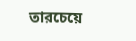তারচেয়ে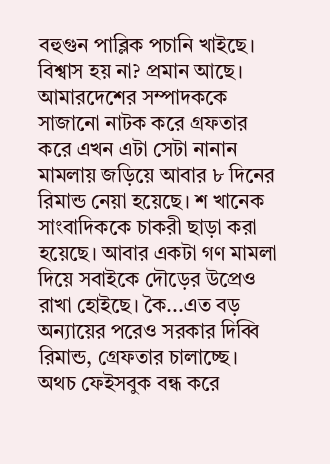বহুগুন পাব্লিক পচানি খাইছে। বিশ্বাস হয় না? প্রমান আছে। আমারদেশের সম্পাদককে সাজানো নাটক করে গ্রফতার করে এখন এটা সেটা নানান মামলায় জড়িয়ে আবার ৮ দিনের রিমান্ড নেয়া হয়েছে। শ খানেক সাংবাদিককে চাকরী ছাড়া করা হয়েছে। আবার একটা গণ মামলা দিয়ে সবাইকে দৌড়ের উপ্রেও রাখা হোইছে। কৈ...এত বড় অন্যায়ের পরেও সরকার দিব্বি রিমান্ড, গ্রেফতার চালাচ্ছে। অথচ ফেইসবুক বন্ধ করে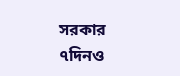সরকার ৭দিনও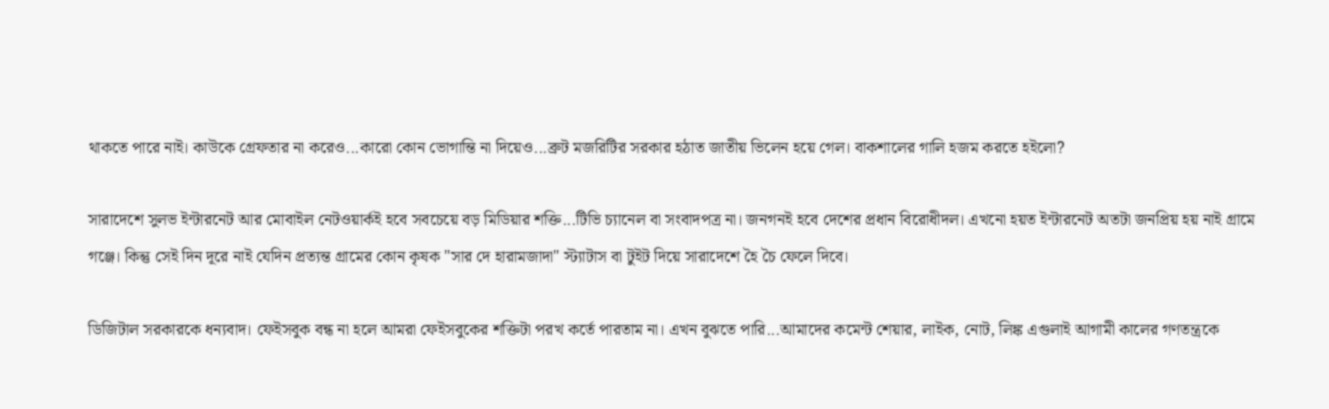থাকতে পারে নাই। কাউকে গ্রেফতার না করেও...কারো কোন ভোগান্তি না দিয়েও...ব্রুট মজরিটির সরকার হঠাত জাতীয় ভিলেন হয়ে গেল। বাকশালের গালি হজম করতে হইলো?

সারাদেশে সুলভ ইন্টারনেট আর মোবাইল নেটওয়ার্কই হবে সবচেয়ে বড় মিডিয়ার শক্তি...টিভি চ্যানেল বা সংবাদপত্র না। জনগনই হবে দেশের প্রধান বিরোধীদল। এখনো হয়ত ইন্টারনেট অতটা জনপ্রিয় হয় নাই গ্রামে গঞ্জে। কিন্তু সেই দিন দূরে নাই যেদিন প্রত্যন্ত গ্রামের কোন কৃষক "সার দে হারামজাদা" স্ট্যাটাস বা টুইট দিয়ে সারাদেশে হৈ চৈ ফেলে দিবে।

ডিজিটাল সরকারকে ধন্যবাদ। ফেইসবুক বন্ধ না হলে আমরা ফেইসবুকের শক্তিটা পরখ কর্তে পারতাম না। এখন বুঝতে পারি...আমাদের কমেন্ট শেয়ার, লাইক, নোট, লিঙ্ক এগুলাই আগামী কালের গণতন্ত্রকে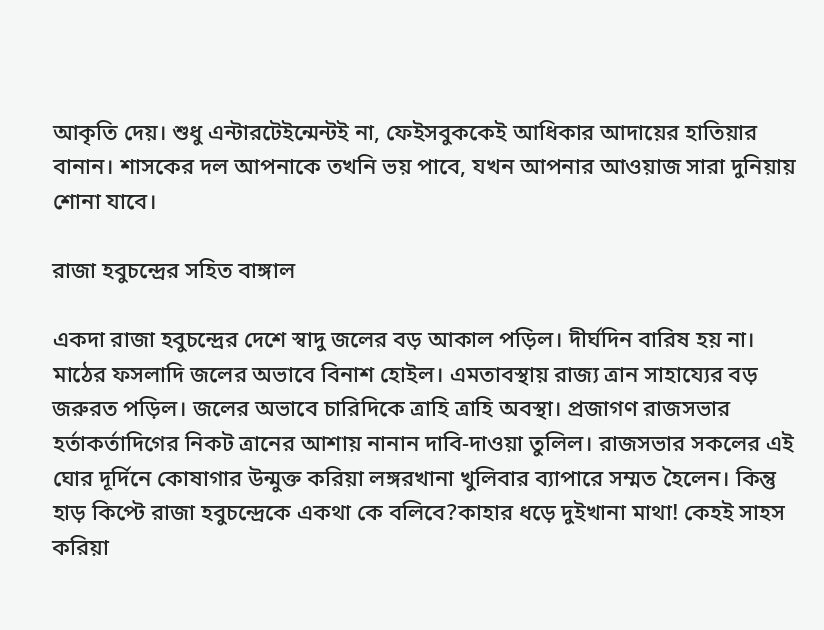আকৃতি দেয়। শুধু এন্টারটেইন্মেন্টই না, ফেইসবুককেই আধিকার আদায়ের হাতিয়ার বানান। শাসকের দল আপনাকে তখনি ভয় পাবে, যখন আপনার আওয়াজ সারা দুনিয়ায় শোনা যাবে।

রাজা হবুচন্দ্রের সহিত বাঙ্গাল

একদা রাজা হবুচন্দ্রের দেশে স্বাদু জলের বড় আকাল পড়িল। দীর্ঘদিন বারিষ হয় না। মাঠের ফসলাদি জলের অভাবে বিনাশ হোইল। এমতাবস্থায় রাজ্য ত্রান সাহায্যের বড় জরুরত পড়িল। জলের অভাবে চারিদিকে ত্রাহি ত্রাহি অবস্থা। প্রজাগণ রাজসভার হর্তাকর্তাদিগের নিকট ত্রানের আশায় নানান দাবি-দাওয়া তুলিল। রাজসভার সকলের এই ঘোর দূর্দিনে কোষাগার উন্মুক্ত করিয়া লঙ্গরখানা খুলিবার ব্যাপারে সম্মত হৈলেন। কিন্তু হাড় কিপ্টে রাজা হবুচন্দ্রেকে একথা কে বলিবে?কাহার ধড়ে দুইখানা মাথা! কেহই সাহস করিয়া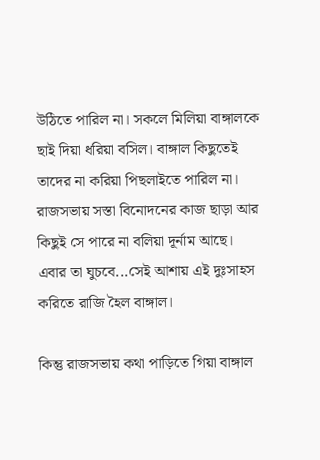উঠিতে পারিল না। সকলে মিলিয়া বাঙ্গালকে ছাই দিয়া ধরিয়া বসিল। বাঙ্গাল কিছুতেই তাদের না করিয়া পিছলাইতে পারিল না। রাজসভায় সস্তা বিনোদনের কাজ ছাড়া আর কিছুই সে পারে না বলিয়া দূর্নাম আছে। এবার তা ঘুচবে...সেই আশায় এই দুঃসাহস করিতে রাজি হৈল বাঙ্গাল।

কিন্তু রাজসভায় কথা পাড়িতে গিয়া বাঙ্গাল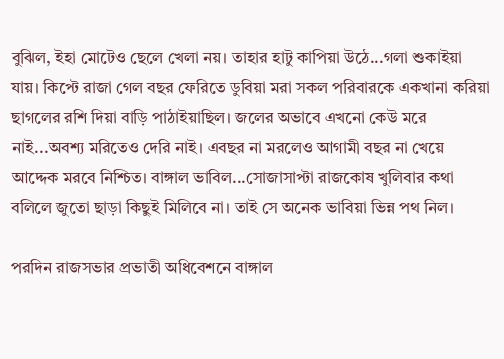বুঝিল, ইহা মোটেও ছেলে খেলা নয়। তাহার হাটু কাপিয়া উঠে...গলা শুকাইয়া যায়। কিপ্টে রাজা গেল বছর ফেরিতে ডুবিয়া মরা সকল পরিবারকে একখানা করিয়া ছাগলের রশি দিয়া বাড়ি পাঠাইয়াছিল। জলের অভাবে এখনো কেউ মরে নাই...অবশ্য মরিতেও দেরি নাই। এবছর না মরলেও আগামী বছর না খেয়ে আদ্দেক মরবে নিশ্চিত। বাঙ্গাল ভাবিল...সোজাসাপ্টা রাজকোষ খুলিবার কথা বলিলে জুতো ছাড়া কিছুই মিলিবে না। তাই সে অনেক ভাবিয়া ভিন্ন পথ নিল।

পরদিন রাজসভার প্রভাতী অধিবেশনে বাঙ্গাল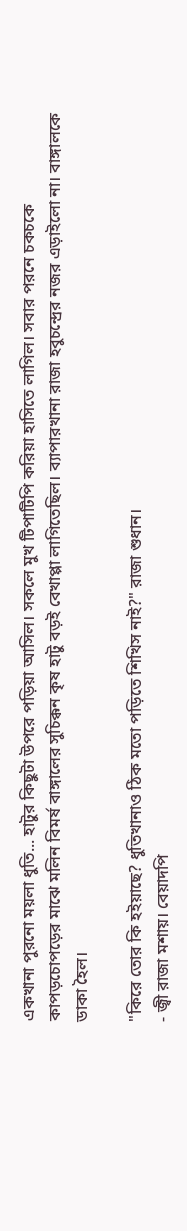একখানা পুরনো ময়লা ধুতি... হাটুর কিছুটা উপরে পড়িয়া আসিল। সকলে মুখ টিপাটিপি করিয়া হাসিতে লাগিল। সবার পরনে চকচকে কাপড়চোপড়ের মাঝে মলিন বিমর্ষ বাঙ্গালের সুচিক্কন কৃষ হাটু বড়ই বেখাপ্পা লাগিতেছিল। ব্যাপারখানা রাজা হবুচন্দ্রের নজর এড়াইলো না। বাঙ্গালকে ডাকা হৈল।

"কিরে তোর কি হইয়াছে? ধুতিখানাও ঠিক মতো পড়িতে শিখিস নাই?" রাজা শুধান।
- জ্বী রাজা মশায়। বেয়াদপি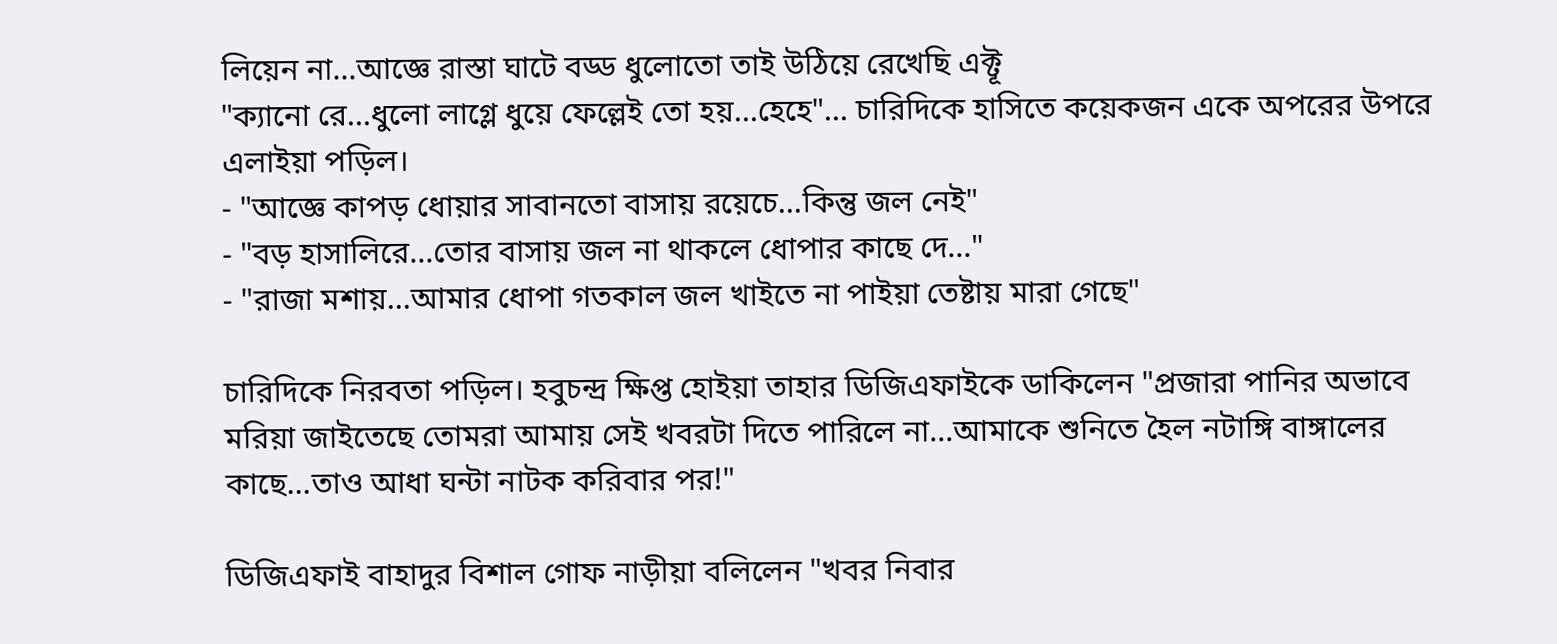লিয়েন না...আজ্ঞে রাস্তা ঘাটে বড্ড ধুলোতো তাই উঠিয়ে রেখেছি এক্টূ
"ক্যানো রে...ধুলো লাগ্লে ধুয়ে ফেল্লেই তো হয়...হেহে"... চারিদিকে হাসিতে কয়েকজন একে অপরের উপরে এলাইয়া পড়িল।
- "আজ্ঞে কাপড় ধোয়ার সাবানতো বাসায় রয়েচে...কিন্তু জল নেই"
- "বড় হাসালিরে...তোর বাসায় জল না থাকলে ধোপার কাছে দে..."
- "রাজা মশায়...আমার ধোপা গতকাল জল খাইতে না পাইয়া তেষ্টায় মারা গেছে"

চারিদিকে নিরবতা পড়িল। হবুচন্দ্র ক্ষিপ্ত হোইয়া তাহার ডিজিএফাইকে ডাকিলেন "প্রজারা পানির অভাবে মরিয়া জাইতেছে তোমরা আমায় সেই খবরটা দিতে পারিলে না...আমাকে শুনিতে হৈল নটাঙ্গি বাঙ্গালের কাছে...তাও আধা ঘন্টা নাটক করিবার পর!"

ডিজিএফাই বাহাদুর বিশাল গোফ নাড়ীয়া বলিলেন "খবর নিবার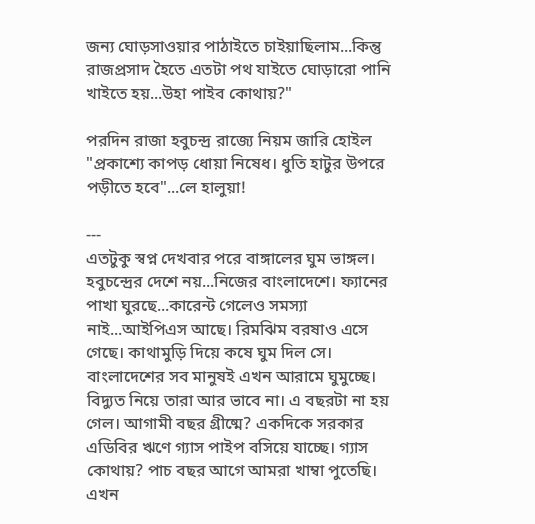জন্য ঘোড়সাওয়ার পাঠাইতে চাইয়াছিলাম...কিন্তু রাজপ্রসাদ হৈতে এতটা পথ যাইতে ঘোড়ারো পানি খাইতে হয়...উহা পাইব কোথায়?"

পরদিন রাজা হবুচন্দ্র রাজ্যে নিয়ম জারি হোইল "প্রকাশ্যে কাপড় ধোয়া নিষেধ। ধুতি হাটুর উপরে পড়ীতে হবে"...লে হালুয়া!

---
এতটুকু স্বপ্ন দেখবার পরে বাঙ্গালের ঘুম ভাঙ্গল। হবুচন্দ্রের দেশে নয়...নিজের বাংলাদেশে। ফ্যানের পাখা ঘুরছে...কারেন্ট গেলেও সমস্যা নাই...আইপিএস আছে। রিমঝিম বরষাও এসে গেছে। কাথামুড়ি দিয়ে কষে ঘুম দিল সে। বাংলাদেশের সব মানুষই এখন আরামে ঘুমুচ্ছে। বিদ্যুত নিয়ে তারা আর ভাবে না। এ বছরটা না হয় গেল। আগামী বছর গ্রীষ্মে? একদিকে সরকার এডিবির ঋণে গ্যাস পাইপ বসিয়ে যাচ্ছে। গ্যাস কোথায়? পাচ বছর আগে আমরা খাম্বা পুতেছি। এখন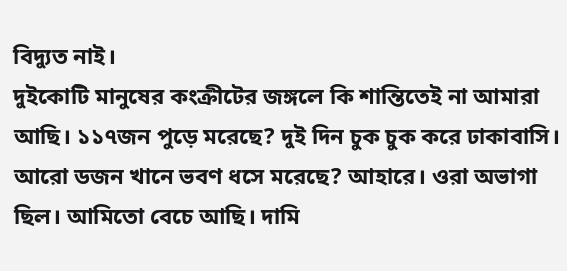বিদ্যুত নাই।
দুইকোটি মানুষের কংক্রীটের জঙ্গলে কি শান্তিতেই না আমারা আছি। ১১৭জন পুড়ে মরেছে? দুই দিন চুক চুক করে ঢাকাবাসি। আরো ডজন খানে ভবণ ধসে মরেছে? আহারে। ওরা অভাগা ছিল। আমিতো বেচে আছি। দামি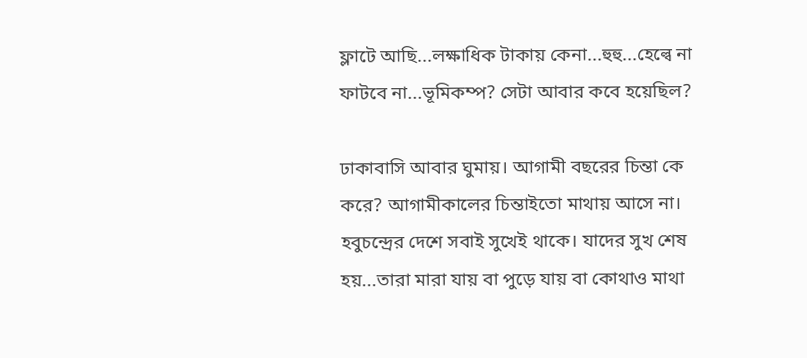ফ্লাটে আছি...লক্ষাধিক টাকায় কেনা...হুহু...হেল্বে না ফাটবে না...ভূমিকম্প? সেটা আবার কবে হয়েছিল?

ঢাকাবাসি আবার ঘুমায়। আগামী বছরের চিন্তা কে করে? আগামীকালের চিন্তাইতো মাথায় আসে না। হবুচন্দ্রের দেশে সবাই সুখেই থাকে। যাদের সুখ শেষ হয়...তারা মারা যায় বা পুড়ে যায় বা কোথাও মাথা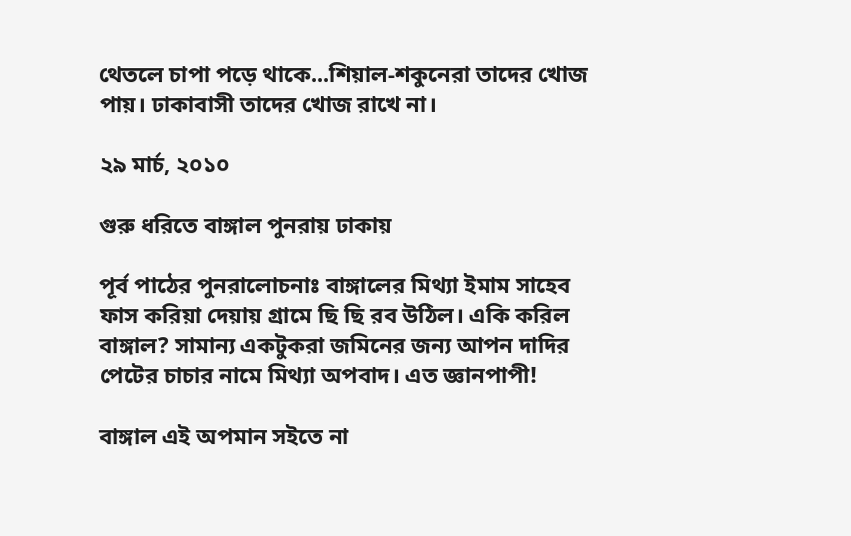থেতলে চাপা পড়ে থাকে...শিয়াল-শকুনেরা তাদের খোজ পায়। ঢাকাবাসী তাদের খোজ রাখে না।

২৯ মার্চ, ২০১০

গুরু ধরিতে বাঙ্গাল পুনরায় ঢাকায়

পূর্ব পাঠের পুনরালোচনাঃ বাঙ্গালের মিথ্যা ইমাম সাহেব ফাস করিয়া দেয়ায় গ্রামে ছি ছি রব উঠিল। একি করিল বাঙ্গাল? সামান্য একটুকরা জমিনের জন্য আপন দাদির পেটের চাচার নামে মিথ্যা অপবাদ। এত জ্ঞানপাপী!

বাঙ্গাল এই অপমান সইতে না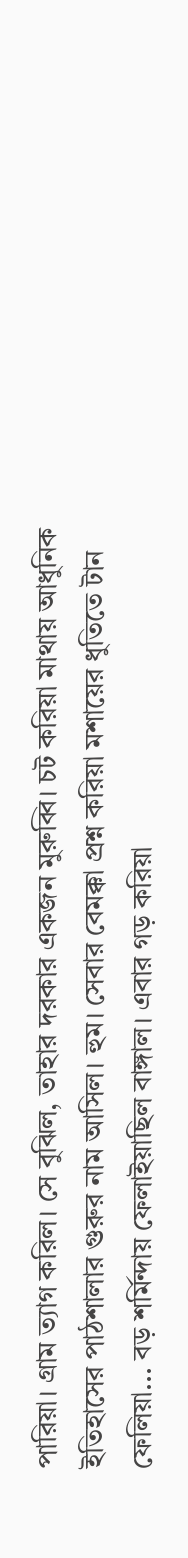পারিয়া। গ্রাম ত্যাগ করিল। সে বুঝিল, তাহার দরকার একজন মুরুব্বি। চট করিয়া মাথায় আধুনিক ইতিহাসের পাঠশালার গুরুর নাম আসিল। হুম। সেবার বেমক্কা প্রশ্ন করিয়া মশায়ের ধুতিতে টান ফেলিয়া... বড় শর্মিন্দায় ফেলাইয়াছিল বাঙ্গাল। এবার গড় করিয়া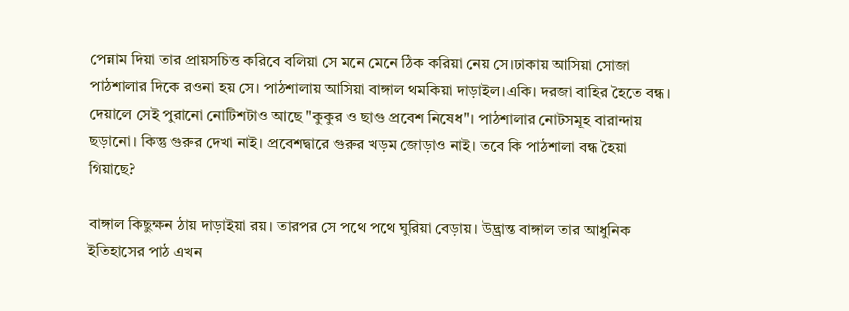পেন্নাম দিয়া তার প্রায়সচিত্ত করিবে বলিয়া সে মনে মেনে ঠিক করিয়া নেয় সে।ঢাকায় আসিয়া সোজা পাঠশালার দিকে রওনা হয় সে। পাঠশালায় আসিয়া বাঙ্গাল থমকিয়া দাড়াইল।একি। দরজা বাহির হৈতে বন্ধ। দেয়ালে সেই পুরানো নোটিশটাও আছে "কুকুর ও ছাগু প্রবেশ নিষেধ"। পাঠশালার নোটসমূহ বারান্দায় ছড়ানো। কিন্তু গুরুর দেখা নাই। প্রবেশদ্বারে গুরুর খড়ম জোড়াও নাই। তবে কি পাঠশালা বন্ধ হৈয়া গিয়াছে?

বাঙ্গাল কিছুক্ষন ঠায় দাড়াইয়া রয়। তারপর সে পথে পথে ঘুরিয়া বেড়ায়। উদ্ভ্রান্ত বাঙ্গাল তার আধুনিক ইতিহাসের পাঠ এখন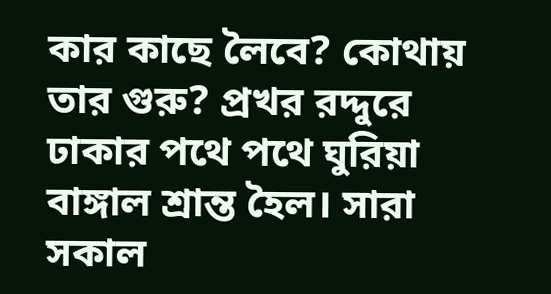কার কাছে লৈবে? কোথায় তার গুরু? প্রখর রদ্দুরে ঢাকার পথে পথে ঘুরিয়া বাঙ্গাল শ্রান্ত হৈল। সারা সকাল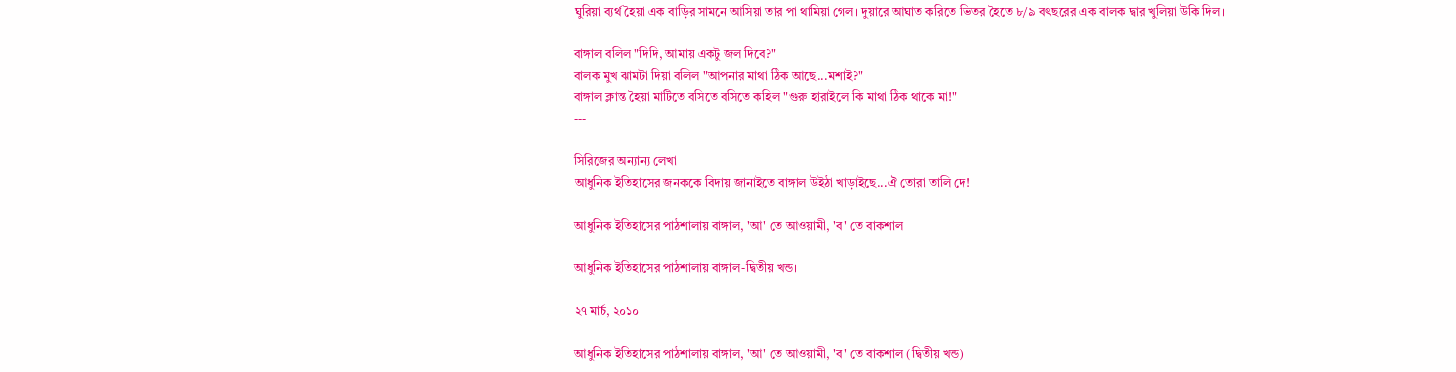ঘুরিয়া ব্যর্থ হৈয়া এক বাড়ির সামনে আসিয়া তার পা থামিয়া গেল। দুয়ারে আঘাত করিতে ভিতর হৈতে ৮/৯ বৎছরের এক বালক দ্বার খুলিয়া উকি দিল।

বাঙ্গাল বলিল "দিদি, আমায় একটু জল দিবে?"
বালক মুখ ঝামটা দিয়া বলিল "আপনার মাথা ঠিক আছে...মশাই?"
বাঙ্গাল ক্লান্ত হৈয়া মাটিতে বসিতে বসিতে কহিল "গুরু হারাইলে কি মাথা ঠিক থাকে মা!"
---

সিরিজের অন্যান্য লেখা
আধুনিক ইতিহাসের জনককে বিদায় জানাইতে বাঙ্গাল উইঠা খাড়াইছে...ঐ তোরা তালি দে!

আধুনিক ইতিহাসের পাঠশালায় বাঙ্গাল, 'আ' তে আওয়ামী, 'ব' তে বাকশাল

আধুনিক ইতিহাসের পাঠশালায় বাঙ্গাল-দ্বিতীয় খন্ড।

২৭ মার্চ, ২০১০

আধুনিক ইতিহাসের পাঠশালায় বাঙ্গাল, 'আ' তে আওয়ামী, 'ব' তে বাকশাল (দ্বিতীয় খন্ড)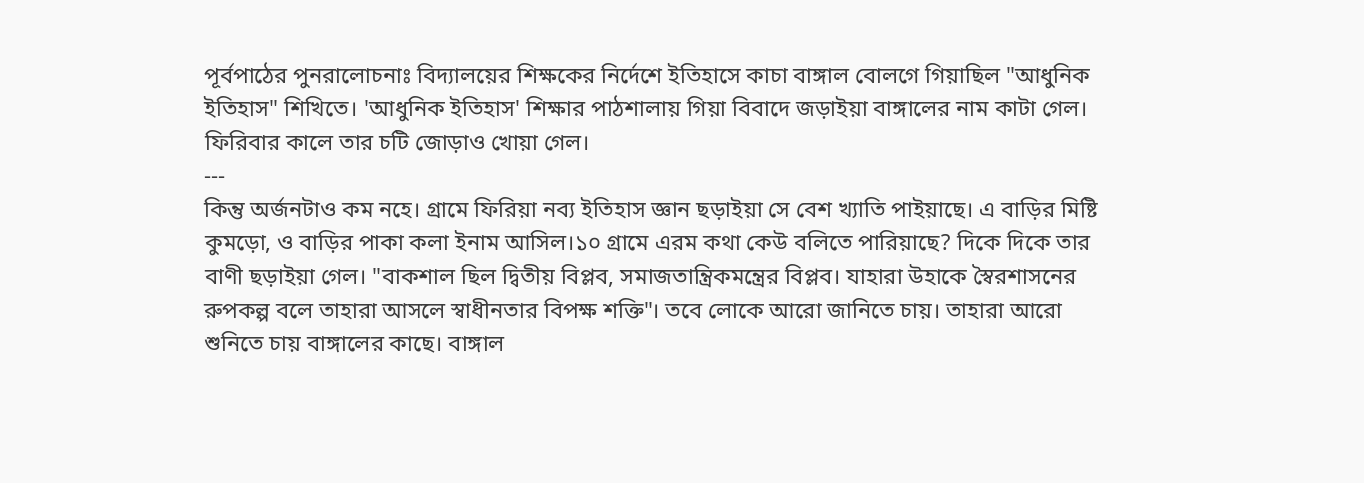পূর্বপাঠের পুনরালোচনাঃ বিদ্যালয়ের শিক্ষকের নির্দেশে ইতিহাসে কাচা বাঙ্গাল বোলগে গিয়াছিল "আধুনিক ইতিহাস" শিখিতে। 'আধুনিক ইতিহাস' শিক্ষার পাঠশালায় গিয়া বিবাদে জড়াইয়া বাঙ্গালের নাম কাটা গেল। ফিরিবার কালে তার চটি জোড়াও খোয়া গেল।
---
কিন্তু অর্জনটাও কম নহে। গ্রামে ফিরিয়া নব্য ইতিহাস জ্ঞান ছড়াইয়া সে বেশ খ্যাতি পাইয়াছে। এ বাড়ির মিষ্টি কুমড়ো, ও বাড়ির পাকা কলা ইনাম আসিল।১০ গ্রামে এরম কথা কেউ বলিতে পারিয়াছে? দিকে দিকে তার বাণী ছড়াইয়া গেল। "বাকশাল ছিল দ্বিতীয় বিপ্লব, সমাজতান্ত্রিকমন্ত্রের বিপ্লব। যাহারা উহাকে স্বৈরশাসনের রুপকল্প বলে তাহারা আসলে স্বাধীনতার বিপক্ষ শক্তি"। তবে লোকে আরো জানিতে চায়। তাহারা আরো শুনিতে চায় বাঙ্গালের কাছে। বাঙ্গাল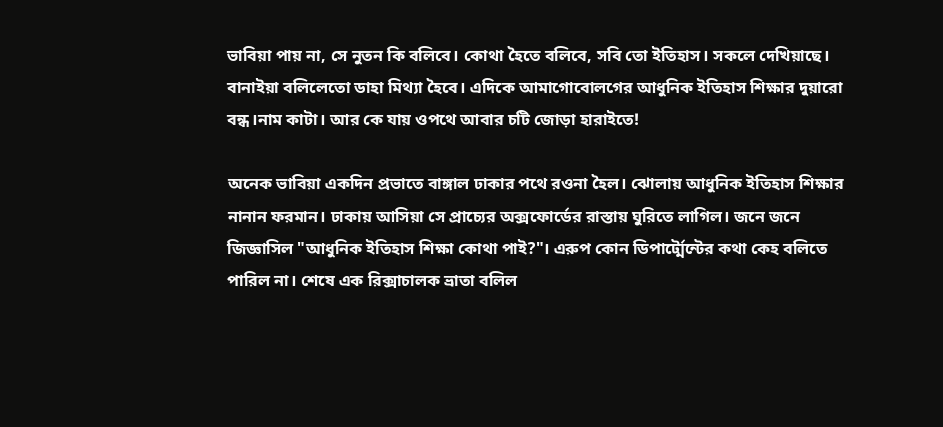ভাবিয়া পায় না, সে নুতন কি বলিবে। কোথা হৈতে বলিবে, সবি তো ইতিহাস। সকলে দেখিয়াছে। বানাইয়া বলিলেতো ডাহা মিথ্যা হৈবে। এদিকে আমাগোবোলগের আধুনিক ইতিহাস শিক্ষার দুয়ারো বন্ধ।নাম কাটা। আর কে যায় ওপথে আবার চটি জোড়া হারাইতে!

অনেক ভাবিয়া একদিন প্রভাতে বাঙ্গাল ঢাকার পথে রওনা হৈল। ঝোলায় আধুনিক ইতিহাস শিক্ষার নানান ফরমান। ঢাকায় আসিয়া সে প্রাচ্যের অক্সফোর্ডের রাস্তায় ঘুরিতে লাগিল। জনে জনে জিজ্ঞাসিল "আধুনিক ইতিহাস শিক্ষা কোথা পাই?"। এরুপ কোন ডিপার্ট্মেন্টের কথা কেহ বলিতে পারিল না। শেষে এক রিক্সাচালক ভ্রাতা বলিল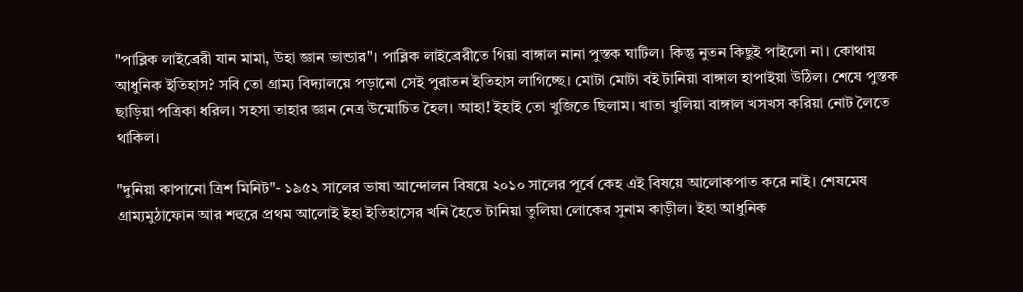"পাব্লিক লাইব্রেরী যান মামা, উহা জ্ঞান ভান্ডার"। পাব্লিক লাইব্রেরীতে গিয়া বাঙ্গাল নানা পুস্তক ঘাটিল। কিন্তু নুতন কিছুই পাইলো না। কোথায় আধুনিক ইতিহাস? সবি তো গ্রাম্য বিদ্যালয়ে পড়ানো সেই পুরাতন ইতিহাস লাগিচ্ছে। মোটা মোটা বই টানিয়া বাঙ্গাল হাপাইয়া উঠিল। শেষে পুস্তক ছাড়িয়া পত্রিকা ধরিল। সহসা তাহার জ্ঞান নেত্র উন্মোচিত হৈল। আহা! ইহাই তো খুজিতে ছিলাম। খাতা খুলিয়া বাঙ্গাল খসখস করিয়া নোট লৈতে থাকিল।

"দুনিয়া কাপানো ত্রিশ মিনিট"- ১৯৫২ সালের ভাষা আন্দোলন বিষয়ে ২০১০ সালের পূর্বে কেহ এই বিষয়ে আলোকপাত করে নাই। শেষমেষ গ্রাম্যমুঠাফোন আর শহুরে প্রথম আলোই ইহা ইতিহাসের খনি হৈতে টানিয়া তুলিয়া লোকের সুনাম কাড়ীল। ইহা আধুনিক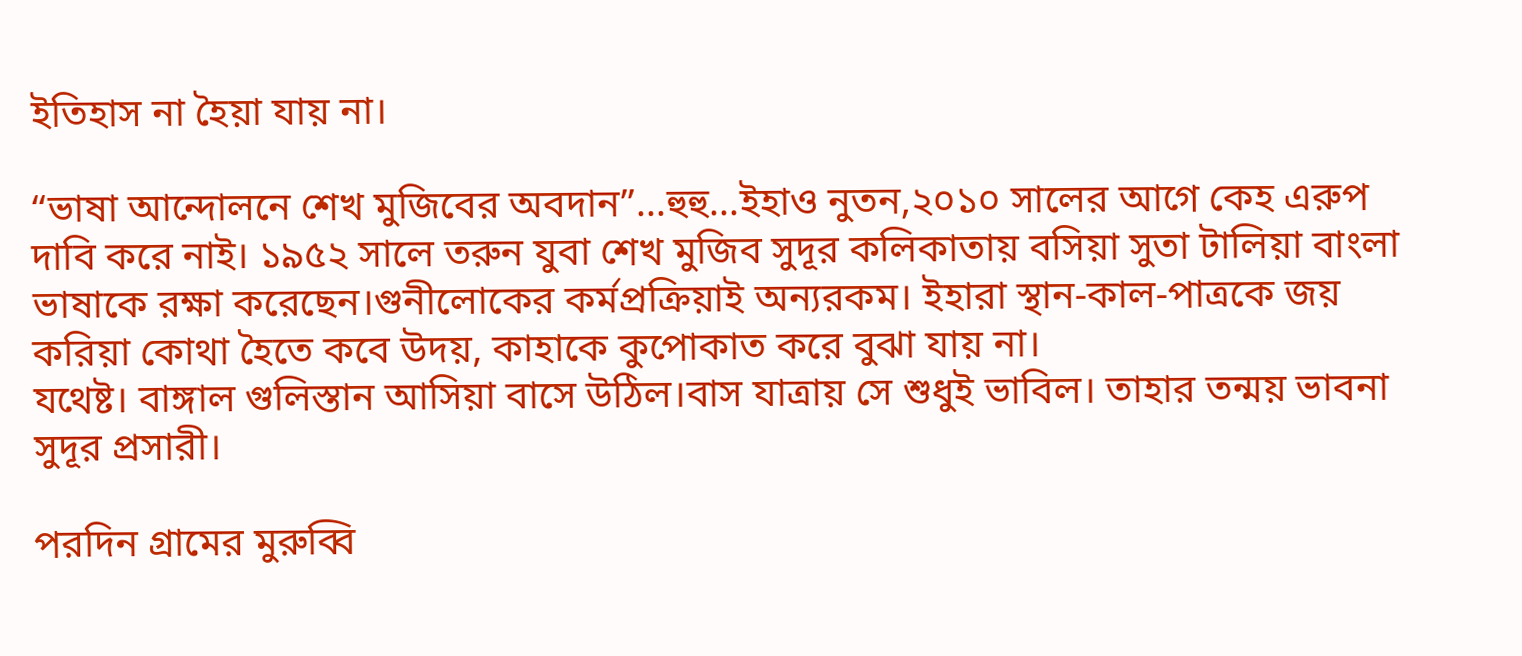ইতিহাস না হৈয়া যায় না।

“ভাষা আন্দোলনে শেখ মুজিবের অবদান”...হুহু...ইহাও নুতন,২০১০ সালের আগে কেহ এরুপ দাবি করে নাই। ১৯৫২ সালে তরুন যুবা শেখ মুজিব সুদূর কলিকাতায় বসিয়া সুতা টালিয়া বাংলা ভাষাকে রক্ষা করেছেন।গুনীলোকের কর্মপ্রক্রিয়াই অন্যরকম। ইহারা স্থান-কাল-পাত্রকে জয় করিয়া কোথা হৈতে কবে উদয়, কাহাকে কুপোকাত করে বুঝা যায় না।
যথেষ্ট। বাঙ্গাল গুলিস্তান আসিয়া বাসে উঠিল।বাস যাত্রায় সে শুধুই ভাবিল। তাহার তন্ময় ভাবনা সুদূর প্রসারী।

পরদিন গ্রামের মুরুব্বি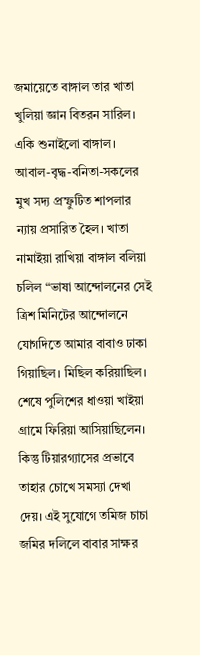জমায়েতে বাঙ্গাল তার খাতা খুলিয়া জ্ঞান বিতরন সারিল। একি শুনাইলো বাঙ্গাল। আবাল-বৃদ্ধ-বনিতা-সকলের মুখ সদ্য প্রস্ফুটিত শাপলার ন্যায় প্রসারিত হৈল। খাতা নামাইয়া রাখিয়া বাঙ্গাল বলিয়া চলিল “ভাষা আন্দোলনের সেই ত্রিশ মিনিটের আন্দোলনে যোগদিতে আমার বাবাও ঢাকা গিয়াছিল। মিছিল করিয়াছিল। শেষে পুলিশের ধাওয়া খাইয়া গ্রামে ফিরিয়া আসিয়াছিলেন। কিন্তু টিয়ারগ্যাসের প্রভাবে তাহার চোখে সমস্যা দেখা দেয়। এই সুযোগে তমিজ চাচা জমির দলিলে বাবার সাক্ষর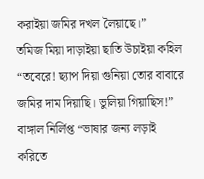করাইয়া জমির দখল লৈয়াছে।”
তমিজ মিয়া দাড়াইয়া ছাতি উচাইয়া কহিল “তবেরে! ছ্যাপ দিয়া গুনিয়া তোর বাবারে জমির দাম দিয়াছি। ভুলিয়া গিয়াছিস!”
বাঙ্গাল নির্লিপ্ত “ভাষার জন্য লড়াই করিতে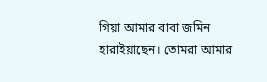গিয়া আমার বাবা জমিন হারাইয়াছেন। তোমরা আমার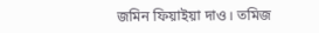জমিন ফিয়াইয়া দাও। তমিজ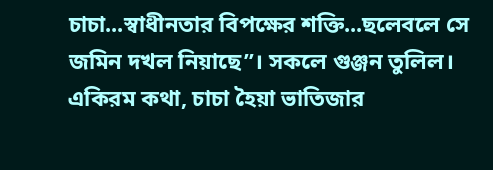চাচা...স্বাধীনতার বিপক্ষের শক্তি...ছলেবলে সে জমিন দখল নিয়াছে”। সকলে গুঞ্জন তুলিল। একিরম কথা, চাচা হৈয়া ভাতিজার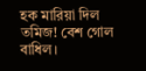হক মারিয়া দিল তমিজ! বেশ গোল বাধিল।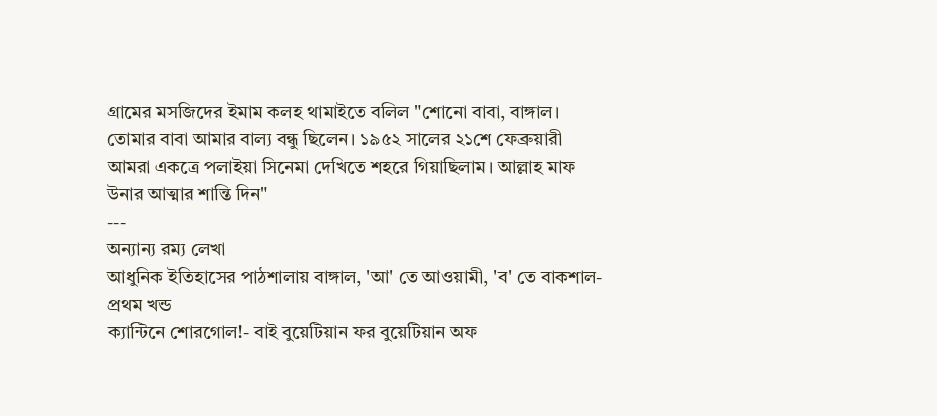গ্রামের মসজিদের ইমাম কলহ থামাইতে বলিল "শোনো বাবা, বাঙ্গাল। তোমার বাবা আমার বাল্য বন্ধু ছিলেন। ১৯৫২ সালের ২১শে ফেব্রুয়ারী আমরা একত্রে পলাইয়া সিনেমা দেখিতে শহরে গিয়াছিলাম। আল্লাহ মাফ উনার আত্মার শান্তি দিন"
---
অন্যান্য রম্য লেখা
আধুনিক ইতিহাসের পাঠশালায় বাঙ্গাল, 'আ' তে আওয়ামী, 'ব' তে বাকশাল-প্রথম খন্ড
ক্যান্টিনে শোরগোল!- বাই বুয়েটিয়ান ফর বুয়েটিয়ান অফ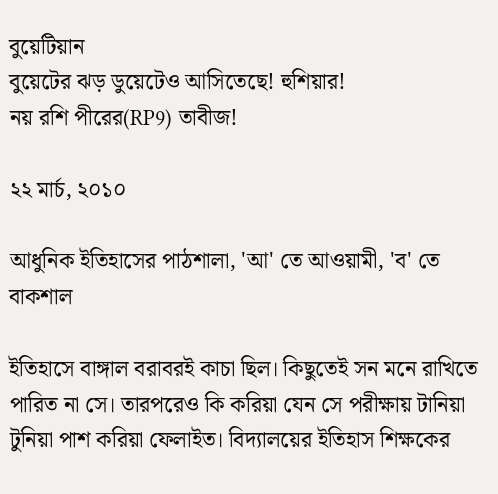বুয়েটিয়ান
বুয়েটের ঝড় ডুয়েটেও আসিতেছে! হুশিয়ার!
নয় রশি পীরের(RP9) তাবীজ!

২২ মার্চ, ২০১০

আধুনিক ইতিহাসের পাঠশালা, 'আ' তে আওয়ামী, 'ব' তে বাকশাল

ইতিহাসে বাঙ্গাল বরাবরই কাচা ছিল। কিছুতেই সন মনে রাখিতে পারিত না সে। তারপরেও কি করিয়া যেন সে পরীক্ষায় টানিয়া টুনিয়া পাশ করিয়া ফেলাইত। বিদ্যালয়ের ইতিহাস শিক্ষকের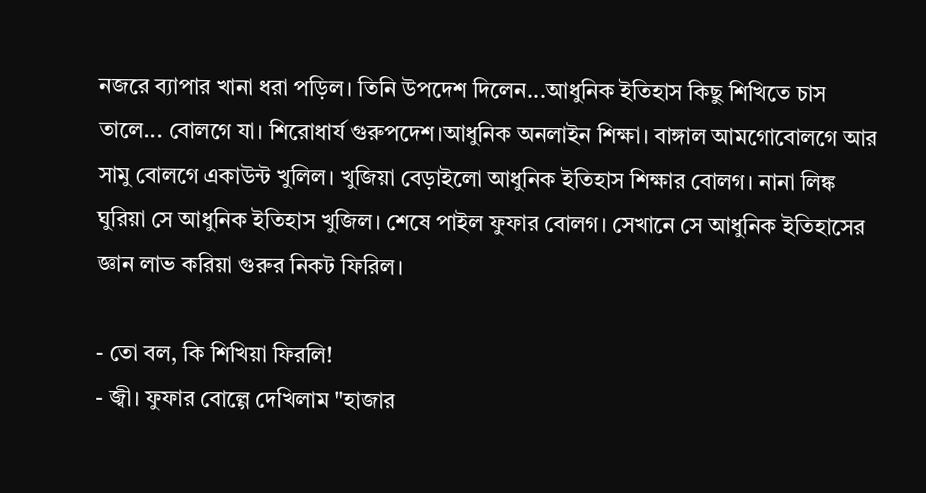নজরে ব্যাপার খানা ধরা পড়িল। তিনি উপদেশ দিলেন...আধুনিক ইতিহাস কিছু শিখিতে চাস তালে... বোলগে যা। শিরোধার্য গুরুপদেশ।আধুনিক অনলাইন শিক্ষা। বাঙ্গাল আমগোবোলগে আর সামু বোলগে একাউন্ট খুলিল। খুজিয়া বেড়াইলো আধুনিক ইতিহাস শিক্ষার বোলগ। নানা লিঙ্ক ঘুরিয়া সে আধুনিক ইতিহাস খুজিল। শেষে পাইল ফুফার বোলগ। সেখানে সে আধুনিক ইতিহাসের জ্ঞান লাভ করিয়া গুরুর নিকট ফিরিল।

- তো বল, কি শিখিয়া ফিরলি!
- জ্বী। ফুফার বোল্গে দেখিলাম "হাজার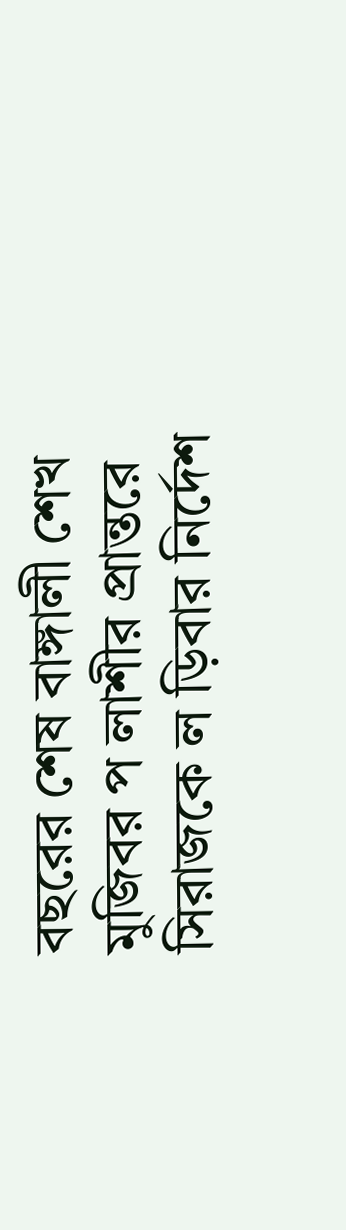বছরের শেষ বাঙ্গালী শেখ মুজিবর প লাশীর প্রান্তরে সিরাজকে ল ড়িবার নির্দেশ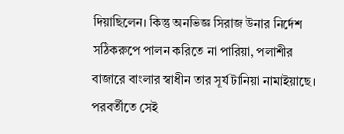দিয়াছিলেন। কিন্তু অনভিজ্ঞ সিরাজ উনার নির্দেশ সঠিকরুপে পালন করিতে না পারিয়া, পলাশীর বাজারে বাংলার স্বাধীন তার সূর্য টানিয়া নামাইয়াছে। পরবর্তীতে সেই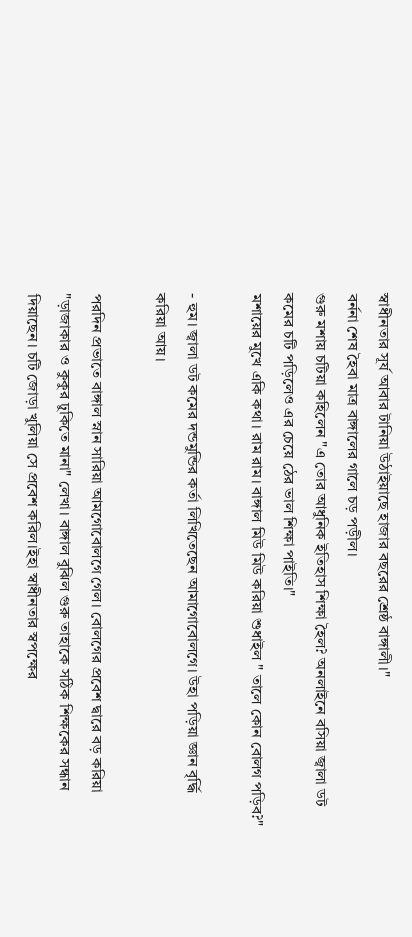স্বাধীনতার সূর্য আবার টানিয়া উঠাইয়াছে হাজার বছরের শ্রেষ্ঠ বাঙ্গালী।"
বর্ননা শেষ হৈবা মাত্র বাঙ্গালের গালে চড় পড়ীল।
গুরু মশায় চটিয়া কহিলেন "এ তোর আধুনিক ইতিহাস শিক্ষা হৈল? অনলাইনে বসিয়া জ্বালা ডট কমের চটি পড়িলেও এর চেয়ে ঠের ভাল শিক্ষা পাইতি।"
মশায়ের মুখে একি কথা। রাম রাম। বাঙ্গাল মিউ মিউ করিয়া শুধাইল " তালে কোন বোলগ পড়িব?"

- হুম। জ্বালা ডট কমের দন্ডমুন্ডির কর্তা লিখিতেছেন আমাগোবোলগে। উহা পড়িয়া জ্ঞান বৃর্দ্ধি করিয়া আয়।

পরদিন প্রভাতে বাঙ্গাল স্নান সারিয়া আমগোবোলগে গেল। বোলগের প্রবেশ দ্বারে বড় করিয়া "ড়াজাকার ও কুকুর ঢুকিতে মানা" লেখা। বাঙ্গাল বুঝিল গুরু তাহাকে সঠিক শিক্ষকের সন্ধান দিয়াছেন। চটি জোড়া খুলিয়া সে প্রবেশ করিল।ইহা স্বাধীনতার স্বপক্ষের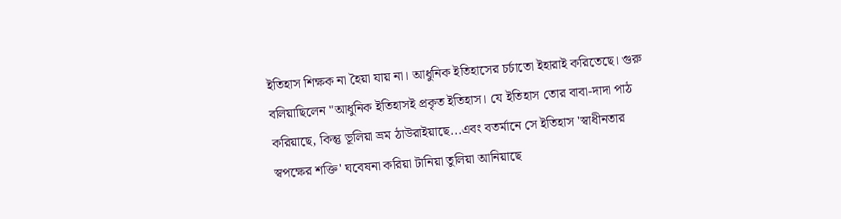ইতিহাস শিক্ষক না হৈয়া যায় না। আধুনিক ইতিহাসের চর্চাতো ইহারাই করিতেছে। গুরু বলিয়াছিলেন "আধুনিক ইতিহাসই প্রকৃত ইতিহাস। যে ইতিহাস তোর বাবা-দাদা পাঠ করিয়াছে, কিন্তু ভূলিয়া ভ্রম ঠাউরাইয়াছে...এবং বতর্মানে সে ইতিহাস 'স্বাধীনতার স্বপক্ষের শক্তি' ঘবেষনা করিয়া টানিয়া তুলিয়া আনিয়াছে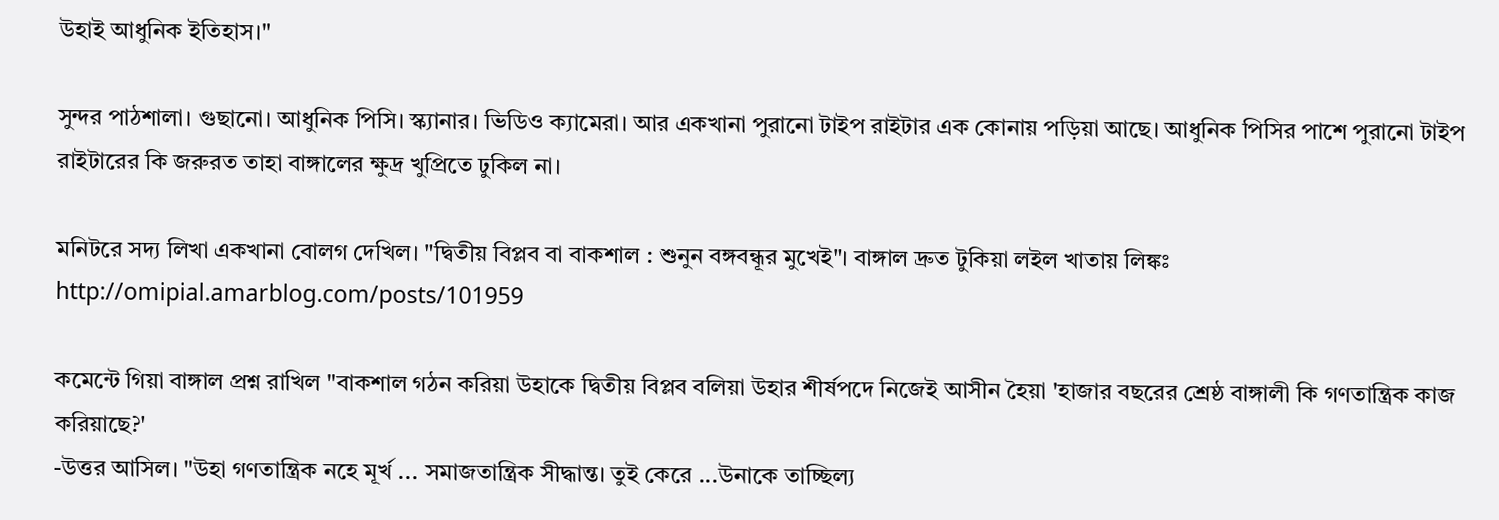উহাই আধুনিক ইতিহাস।"

সুন্দর পাঠশালা। গুছানো। আধুনিক পিসি। স্ক্যানার। ভিডিও ক্যামেরা। আর একখানা পুরানো টাইপ রাইটার এক কোনায় পড়িয়া আছে। আধুনিক পিসির পাশে পুরানো টাইপ রাইটারের কি জরুরত তাহা বাঙ্গালের ক্ষুদ্র খুপ্রিতে ঢুকিল না।

মনিটরে সদ্য লিখা একখানা বোলগ দেখিল। "দ্বিতীয় বিপ্লব বা বাকশাল : শুনুন বঙ্গবন্ধূর মুখেই"। বাঙ্গাল দ্রুত টুকিয়া লইল খাতায় লিঙ্কঃ http://omipial.amarblog.com/posts/101959

কমেন্টে গিয়া বাঙ্গাল প্রশ্ন রাখিল "বাকশাল গঠন করিয়া উহাকে দ্বিতীয় বিপ্লব বলিয়া উহার শীর্ষপদে নিজেই আসীন হৈয়া 'হাজার বছরের শ্রেষ্ঠ বাঙ্গালী কি গণতান্ত্রিক কাজ করিয়াছে?'
-উত্তর আসিল। "উহা গণতান্ত্রিক নহে মূর্খ ... সমাজতান্ত্রিক সীদ্ধান্ত। তুই কেরে ...উনাকে তাচ্ছিল্য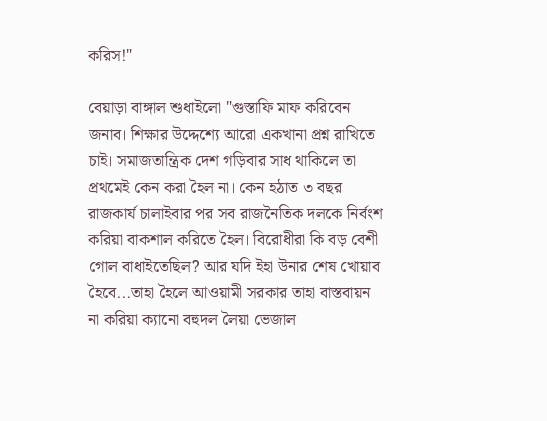করিস!"

বেয়াড়া বাঙ্গাল শুধাইলো "গুস্তাফি মাফ করিবেন জনাব। শিক্ষার উদ্দেশ্যে আরো একখানা প্রশ্ন রাখিতে চাই। সমাজতান্ত্রিক দেশ গড়িবার সাধ থাকিলে তা প্রথমেই কেন করা হৈল না। কেন হঠাত ৩ বছর রাজকার্য চালাইবার পর সব রাজনৈতিক দলকে নির্বংশ করিয়া বাকশাল করিতে হৈল। বিরোধীরা কি বড় বেশী গোল বাধাইতেছিল? আর যদি ইহা উনার শেষ খোয়াব হৈবে...তাহা হৈলে আওয়ামী সরকার তাহা বাস্তবায়ন না করিয়া ক্যানো বহুদল লৈয়া ভেজাল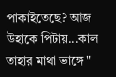পাকাইতেছে? আজ উহাকে পিটায়...কাল তাহার মাথা ভাঙ্গে "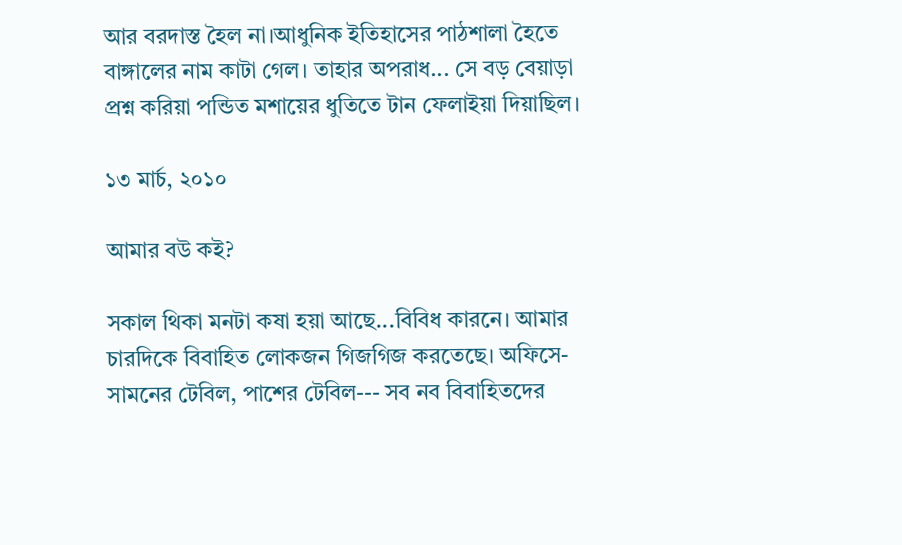আর বরদাস্ত হৈল না।আধুনিক ইতিহাসের পাঠশালা হৈতে বাঙ্গালের নাম কাটা গেল। তাহার অপরাধ... সে বড় বেয়াড়া প্রশ্ন করিয়া পন্ডিত মশায়ের ধুতিতে টান ফেলাইয়া দিয়াছিল।

১৩ মার্চ, ২০১০

আমার বউ কই?

সকাল থিকা মনটা কষা হয়া আছে...বিবিধ কারনে। আমার চারদিকে বিবাহিত লোকজন গিজগিজ করতেছে। অফিসে- সামনের টেবিল, পাশের টেবিল--- সব নব বিবাহিতদের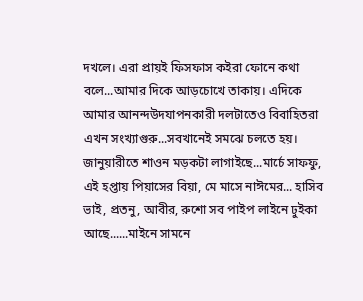দখলে। এরা প্রায়ই ফিসফাস কইরা ফোনে কথা বলে...আমার দিকে আড়চোখে তাকায়। এদিকে আমার আনন্দউদযাপনকারী দলটাতেও বিবাহিতরা এখন সংখ্যাগুরু...সবখানেই সমঝে চলতে হয়। জানুয়ারীতে শাওন মড়কটা লাগাইছে...মার্চে সাফফু, এই হপ্তায় পিয়াসের বিয়া, মে মাসে নাঈমের... হাসিব ভাই, প্রতনু, আবীর, রুশো সব পাইপ লাইনে ঢুইকা আছে......মাইনে সামনে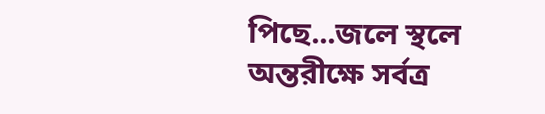পিছে...জলে স্থলে অন্তরীক্ষে সর্বত্র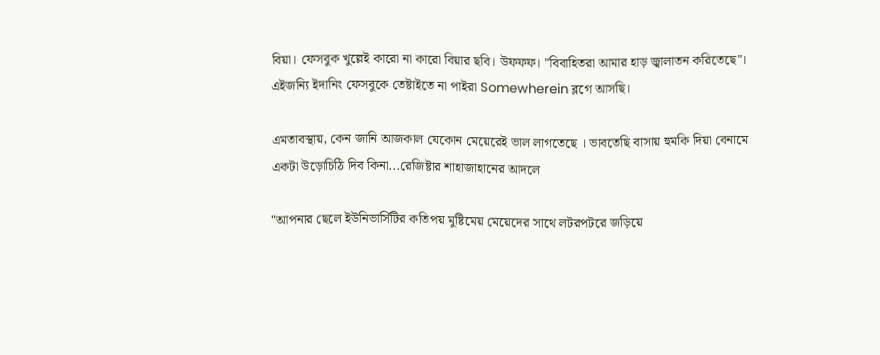বিয়া। ফেসবুক খুল্লেই কারো না কারো বিয়ার ছবি। উফফফ। "বিবাহিতরা আমার হাড় জ্বালাতন করিতেছে"। এইজন্যি ইদানিং ফেসবুকে তেষ্টাইতে না পাইরা Somewherein ব্লগে আসছি।

এমতাবস্থায়, কেন জানি আজকাল যেকোন মেয়েরেই ভাল লাগতেছে । ভাবতেছি বাসায় হুমকি দিয়া বেনামে একটা উড়োচিঠি দিব কিনা...রেজিষ্টার শাহাজাহানের আদলে

"আপনার ছেলে ইউনিভার্সিটির কতিপয় মুষ্টিমেয় মেয়েদের সাথে লটরপটরে জড়িয়ে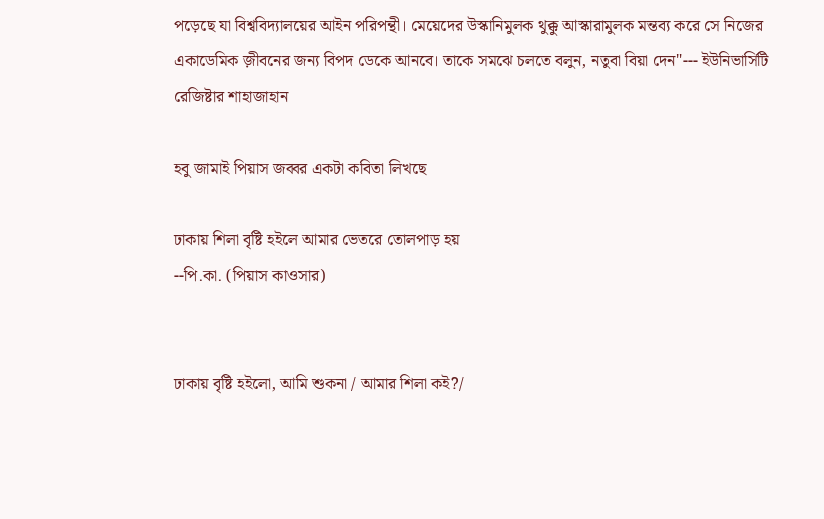পড়েছে যা বিশ্ববিদ্যালয়ের আইন পরিপন্থী। মেয়েদের উস্কানিমুলক থুক্কু আস্কারামুলক মন্তব্য করে সে নিজের একাডেমিক জ়ীবনের জন্য বিপদ ডেকে আনবে। তাকে সমঝে চলতে বলুন, নতুবা বিয়া দেন"--- ইউনিভার্সিটি রেজিষ্টার শাহাজাহান

হবু জামাই পিয়াস জব্বর একটা কবিতা লিখছে

ঢাকায় শিলা বৃষ্টি হইলে আমার ভেতরে তোলপাড় হয়
--পি.কা. (পিয়াস কাওসার)


ঢাকায় বৃষ্টি হইলো, আমি শুকনা / আমার শিলা কই?/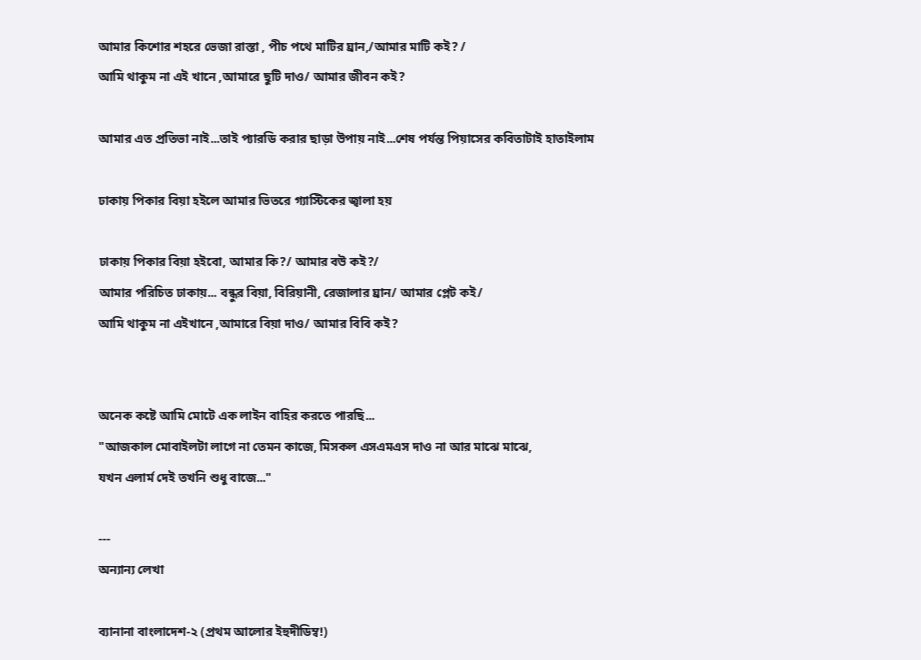আমার কিশোর শহরে ভেজা রাস্তা , পীচ পথে মাটির ঘ্রান,/আমার মাটি কই? /
আমি থাকুম না এই খানে ,আমারে ছুটি দাও/ আমার জীবন কই?

আমার এত প্রতিভা নাই...তাই প্যারডি করার ছাড়া উপায় নাই...শেষ পর্যন্ত পিয়াসের কবিতাটাই হাতাইলাম

ঢাকায় পিকার বিয়া হইলে আমার ভিতরে গ্যাস্টিকের জ্বালা হয়

ঢাকায় পিকার বিয়া হইবো, আমার কি?/ আমার বউ কই?/
আমার পরিচিত ঢাকায়... বন্ধুর বিয়া, বিরিয়ানী, রেজালার ঘ্রান/ আমার প্লেট কই/
আমি থাকুম না এইখানে ,আমারে বিয়া দাও/ আমার বিবি কই?


অনেক কষ্টে আমি মোটে এক লাইন বাহির করতে পারছি...
"আজকাল মোবাইলটা লাগে না তেমন কাজে, মিসকল এসএমএস দাও না আর মাঝে মাঝে,
যখন এলার্ম দেই তখনি শুধু বাজে..."

---
অন্যান্য লেখা

ব্যানানা বাংলাদেশ-২ (প্রথম আলোর ইহুদীডিম্ব!)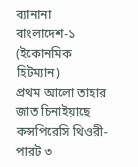ব্যানানা বাংলাদেশ-১ (ইকোনমিক হিটম্যান)
প্রথম আলো তাহার জাত চিনাইয়াছে
কন্সপিরেসি থিওরী-পারট ৩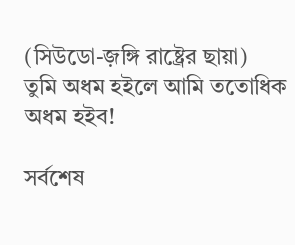(সিউডো-জ়ঙ্গি রাষ্ট্রের ছায়া)
তুমি অধম হইলে আমি ততোধিক অধম হইব!

সর্বশেষ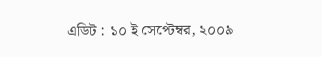এডিট : ১০ ই সেপ্টেম্বর, ২০০৯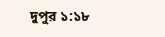দুপুর ১:১৮